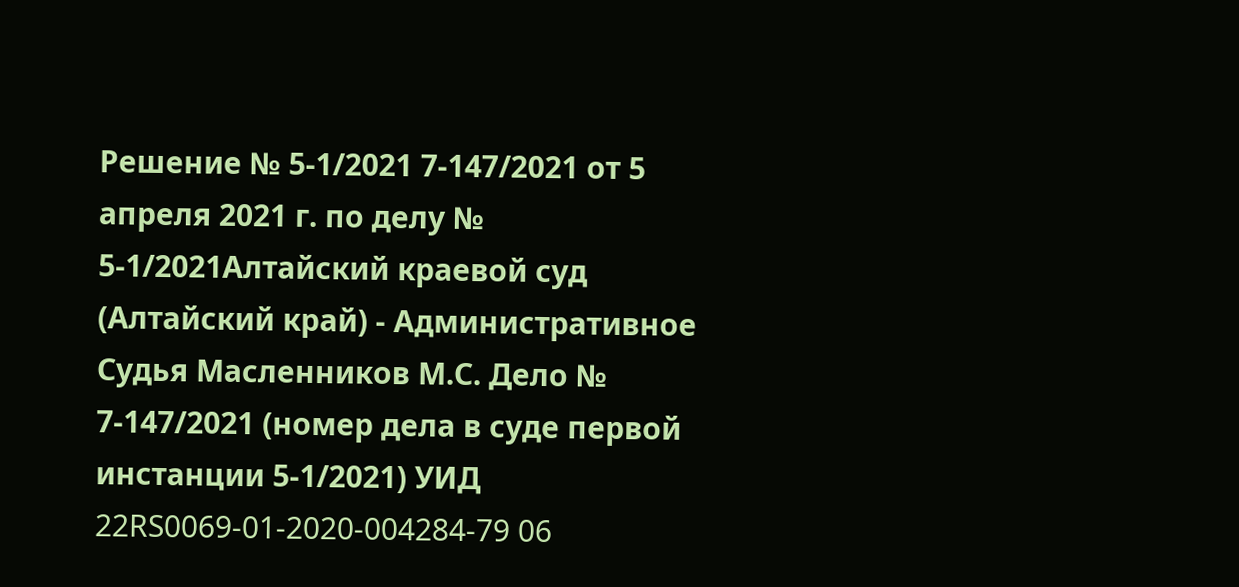Решение № 5-1/2021 7-147/2021 от 5 апреля 2021 г. по делу № 5-1/2021Алтайский краевой суд (Алтайский край) - Административное Судья Масленников М.С. Дело № 7-147/2021 (номер дела в суде первой инстанции 5-1/2021) УИД 22RS0069-01-2020-004284-79 06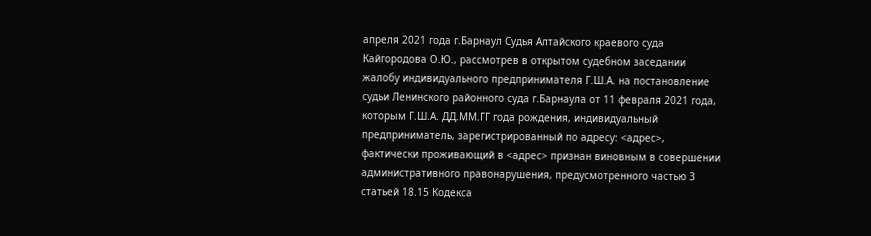апреля 2021 года г.Барнаул Судья Алтайского краевого суда Кайгородова О.Ю., рассмотрев в открытом судебном заседании жалобу индивидуального предпринимателя Г.Ш.А. на постановление судьи Ленинского районного суда г.Барнаула от 11 февраля 2021 года, которым Г.Ш.А. ДД.ММ.ГГ года рождения, индивидуальный предприниматель, зарегистрированный по адресу: <адрес>, фактически проживающий в <адрес> признан виновным в совершении административного правонарушения, предусмотренного частью 3 статьей 18.15 Кодекса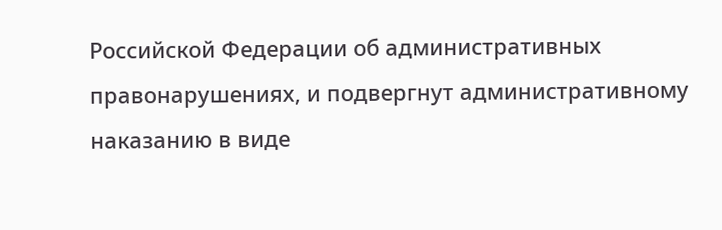Российской Федерации об административных правонарушениях, и подвергнут административному наказанию в виде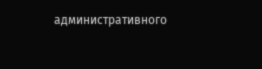административного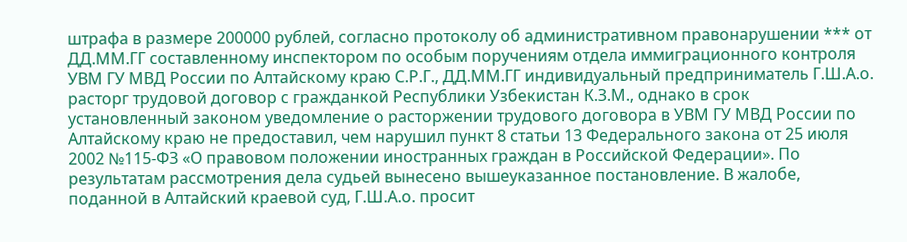штрафа в размере 200000 рублей, согласно протоколу об административном правонарушении *** от ДД.ММ.ГГ составленному инспектором по особым поручениям отдела иммиграционного контроля УВМ ГУ МВД России по Алтайскому краю С.Р.Г., ДД.ММ.ГГ индивидуальный предприниматель Г.Ш.А.о. расторг трудовой договор с гражданкой Республики Узбекистан К.З.М., однако в срок установленный законом уведомление о расторжении трудового договора в УВМ ГУ МВД России по Алтайскому краю не предоставил, чем нарушил пункт 8 статьи 13 Федерального закона от 25 июля 2002 №115-ФЗ «О правовом положении иностранных граждан в Российской Федерации». По результатам рассмотрения дела судьей вынесено вышеуказанное постановление. В жалобе, поданной в Алтайский краевой суд, Г.Ш.А.о. просит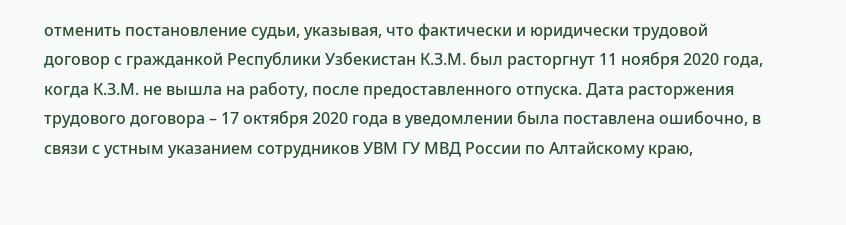отменить постановление судьи, указывая, что фактически и юридически трудовой договор с гражданкой Республики Узбекистан К.З.М. был расторгнут 11 ноября 2020 года, когда К.З.М. не вышла на работу, после предоставленного отпуска. Дата расторжения трудового договора – 17 октября 2020 года в уведомлении была поставлена ошибочно, в связи с устным указанием сотрудников УВМ ГУ МВД России по Алтайскому краю,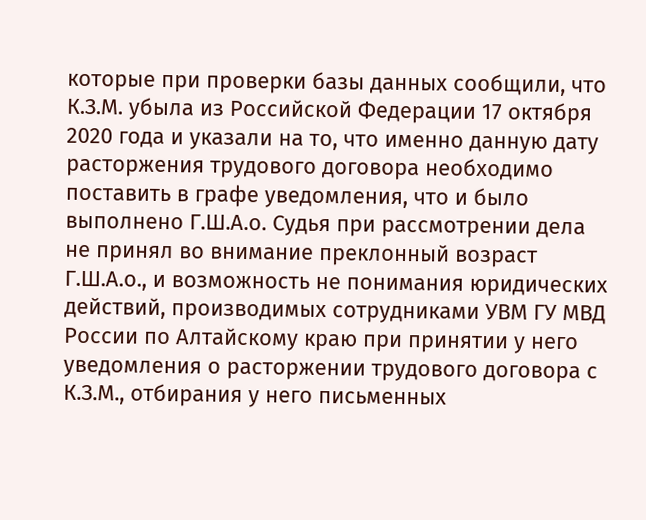которые при проверки базы данных сообщили, что К.З.М. убыла из Российской Федерации 17 октября 2020 года и указали на то, что именно данную дату расторжения трудового договора необходимо поставить в графе уведомления, что и было выполнено Г.Ш.А.о. Судья при рассмотрении дела не принял во внимание преклонный возраст Г.Ш.А.о., и возможность не понимания юридических действий, производимых сотрудниками УВМ ГУ МВД России по Алтайскому краю при принятии у него уведомления о расторжении трудового договора с К.З.М., отбирания у него письменных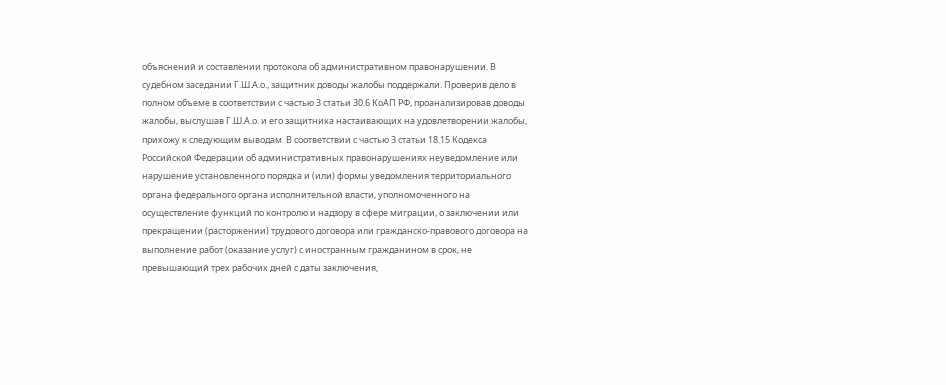объяснений и составлении протокола об административном правонарушении. В судебном заседании Г.Ш.А.о., защитник доводы жалобы поддержали. Проверив дело в полном объеме в соответствии с частью 3 статьи 30.6 КоАП РФ, проанализировав доводы жалобы, выслушав Г.Ш.А.о. и его защитника настаивающих на удовлетворении жалобы, прихожу к следующим выводам. В соответствии с частью 3 статьи 18.15 Кодекса Российской Федерации об административных правонарушениях неуведомление или нарушение установленного порядка и (или) формы уведомления территориального органа федерального органа исполнительной власти, уполномоченного на осуществление функций по контролю и надзору в сфере миграции, о заключении или прекращении (расторжении) трудового договора или гражданско-правового договора на выполнение работ (оказание услуг) с иностранным гражданином в срок, не превышающий трех рабочих дней с даты заключения,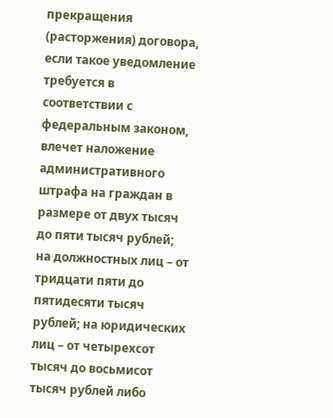прекращения (расторжения) договора, если такое уведомление требуется в соответствии с федеральным законом, влечет наложение административного штрафа на граждан в размере от двух тысяч до пяти тысяч рублей; на должностных лиц – от тридцати пяти до пятидесяти тысяч рублей; на юридических лиц – от четырехсот тысяч до восьмисот тысяч рублей либо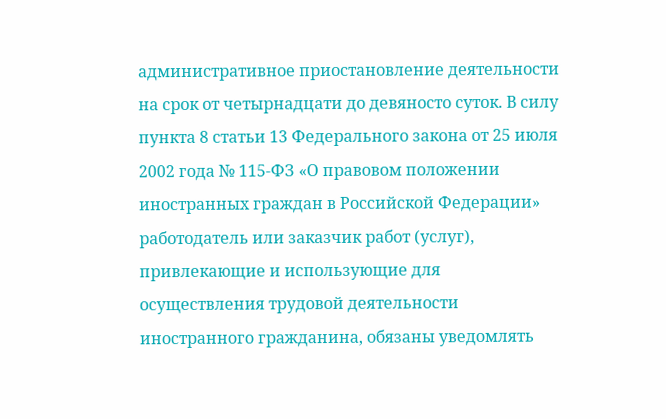административное приостановление деятельности на срок от четырнадцати до девяносто суток. В силу пункта 8 статьи 13 Федерального закона от 25 июля 2002 года № 115-ФЗ «О правовом положении иностранных граждан в Российской Федерации» работодатель или заказчик работ (услуг), привлекающие и использующие для осуществления трудовой деятельности иностранного гражданина, обязаны уведомлять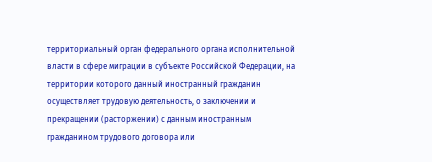территориальный орган федерального органа исполнительной власти в сфере миграции в субъекте Российской Федерации, на территории которого данный иностранный гражданин осуществляет трудовую деятельность, о заключении и прекращении (расторжении) с данным иностранным гражданином трудового договора или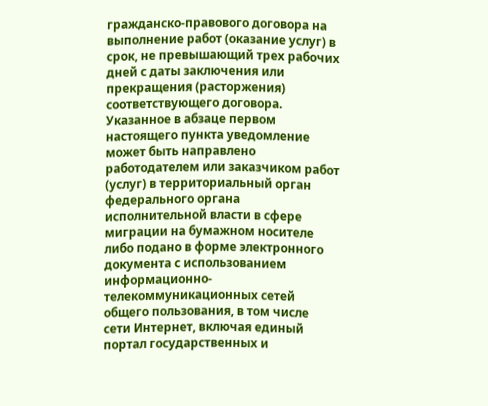гражданско-правового договора на выполнение работ (оказание услуг) в срок, не превышающий трех рабочих дней с даты заключения или прекращения (расторжения) соответствующего договора. Указанное в абзаце первом настоящего пункта уведомление может быть направлено работодателем или заказчиком работ (услуг) в территориальный орган федерального органа исполнительной власти в сфере миграции на бумажном носителе либо подано в форме электронного документа с использованием информационно-телекоммуникационных сетей общего пользования, в том числе сети Интернет, включая единый портал государственных и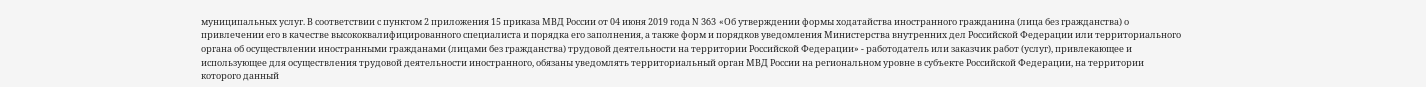муниципальных услуг. В соответствии с пунктом 2 приложения 15 приказа МВД России от 04 июня 2019 года N 363 «Об утверждении формы ходатайства иностранного гражданина (лица без гражданства) о привлечении его в качестве высококвалифицированного специалиста и порядка его заполнения, а также форм и порядков уведомления Министерства внутренних дел Российской Федерации или территориального органа об осуществлении иностранными гражданами (лицами без гражданства) трудовой деятельности на территории Российской Федерации» - работодатель или заказчик работ (услуг), привлекающее и использующее для осуществления трудовой деятельности иностранного, обязаны уведомлять территориальный орган МВД России на региональном уровне в субъекте Российской Федерации, на территории которого данный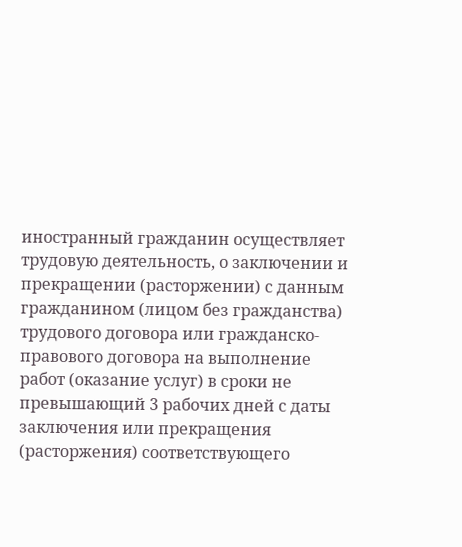иностранный гражданин осуществляет трудовую деятельность, о заключении и прекращении (расторжении) с данным гражданином (лицом без гражданства) трудового договора или гражданско-правового договора на выполнение работ (оказание услуг) в сроки не превышающий 3 рабочих дней с даты заключения или прекращения (расторжения) соответствующего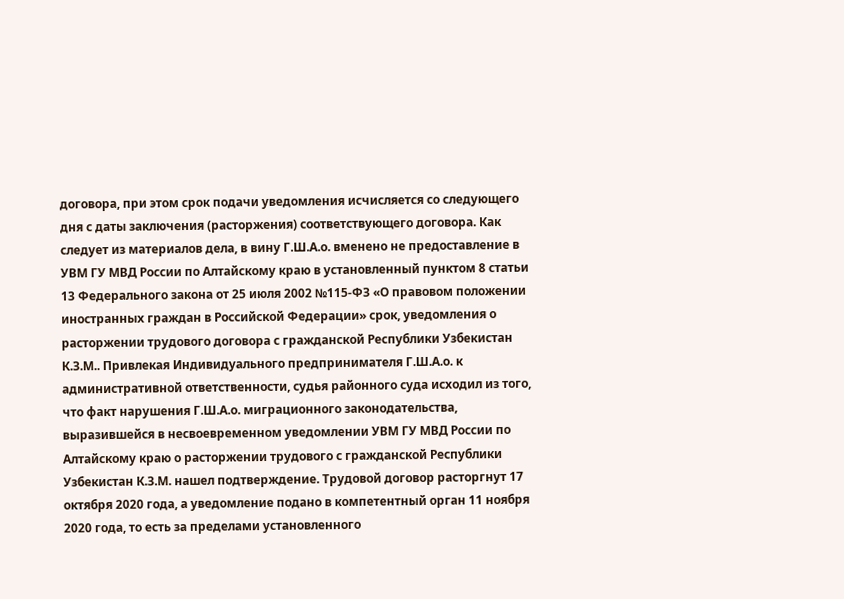договора, при этом срок подачи уведомления исчисляется со следующего дня с даты заключения (расторжения) соответствующего договора. Как следует из материалов дела, в вину Г.Ш.А.о. вменено не предоставление в УВМ ГУ МВД России по Алтайскому краю в установленный пунктом 8 статьи 13 Федерального закона от 25 июля 2002 №115-ФЗ «О правовом положении иностранных граждан в Российской Федерации» срок, уведомления о расторжении трудового договора с гражданской Республики Узбекистан К.З.М.. Привлекая Индивидуального предпринимателя Г.Ш.А.о. к административной ответственности, судья районного суда исходил из того, что факт нарушения Г.Ш.А.о. миграционного законодательства, выразившейся в несвоевременном уведомлении УВМ ГУ МВД России по Алтайскому краю о расторжении трудового с гражданской Республики Узбекистан К.З.М. нашел подтверждение. Трудовой договор расторгнут 17 октября 2020 года, а уведомление подано в компетентный орган 11 ноября 2020 года, то есть за пределами установленного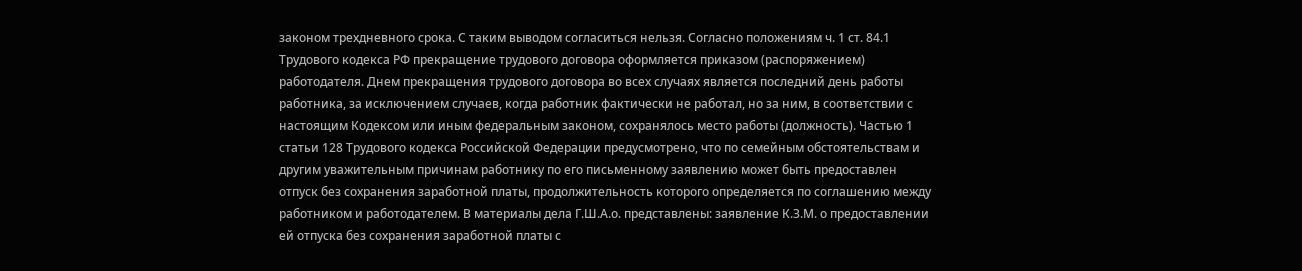законом трехдневного срока. С таким выводом согласиться нельзя. Согласно положениям ч. 1 ст. 84.1 Трудового кодекса РФ прекращение трудового договора оформляется приказом (распоряжением) работодателя. Днем прекращения трудового договора во всех случаях является последний день работы работника, за исключением случаев, когда работник фактически не работал, но за ним, в соответствии с настоящим Кодексом или иным федеральным законом, сохранялось место работы (должность). Частью 1 статьи 128 Трудового кодекса Российской Федерации предусмотрено, что по семейным обстоятельствам и другим уважительным причинам работнику по его письменному заявлению может быть предоставлен отпуск без сохранения заработной платы, продолжительность которого определяется по соглашению между работником и работодателем. В материалы дела Г.Ш.А.о. представлены: заявление К.З.М. о предоставлении ей отпуска без сохранения заработной платы с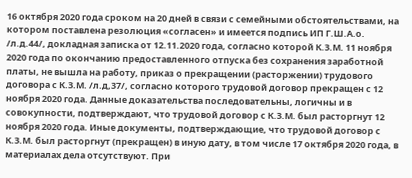16 октября 2020 года сроком на 20 дней в связи с семейными обстоятельствами, на котором поставлена резолюция «согласен» и имеется подпись ИП Г.Ш.А.о. /л.д.44/, докладная записка от 12.11.2020 года, согласно которой К.З.М. 11 ноября 2020 года по окончанию предоставленного отпуска без сохранения заработной платы, не вышла на работу, приказ о прекращении (расторжении) трудового договора с К.З.М. /л.д,37/, согласно которого трудовой договор прекращен с 12 ноября 2020 года. Данные доказательства последовательны, логичны и в совокупности, подтверждают, что трудовой договор с К.З.М. был расторгнут 12 ноября 2020 года. Иные документы, подтверждающие, что трудовой договор с К.З.М. был расторгнут (прекращен) в иную дату, в том числе 17 октября 2020 года, в материалах дела отсутствуют. При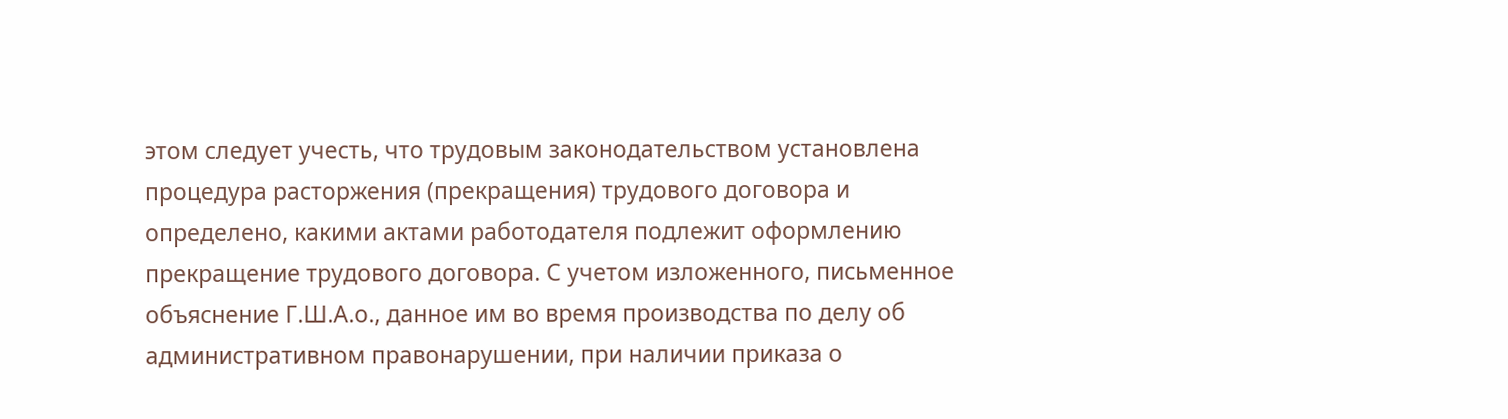этом следует учесть, что трудовым законодательством установлена процедура расторжения (прекращения) трудового договора и определено, какими актами работодателя подлежит оформлению прекращение трудового договора. С учетом изложенного, письменное объяснение Г.Ш.А.о., данное им во время производства по делу об административном правонарушении, при наличии приказа о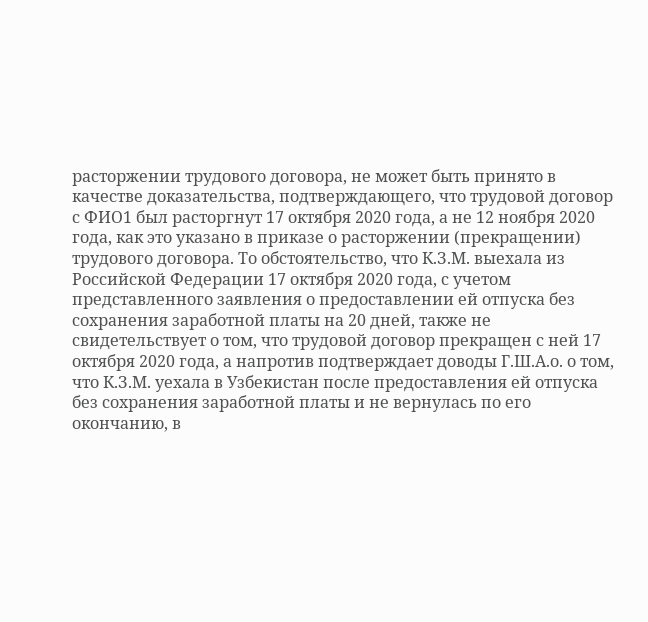расторжении трудового договора, не может быть принято в качестве доказательства, подтверждающего, что трудовой договор с ФИО1 был расторгнут 17 октября 2020 года, а не 12 ноября 2020 года, как это указано в приказе о расторжении (прекращении) трудового договора. То обстоятельство, что К.З.М. выехала из Российской Федерации 17 октября 2020 года, с учетом представленного заявления о предоставлении ей отпуска без сохранения заработной платы на 20 дней, также не свидетельствует о том, что трудовой договор прекращен с ней 17 октября 2020 года, а напротив подтверждает доводы Г.Ш.А.о. о том, что К.З.М. уехала в Узбекистан после предоставления ей отпуска без сохранения заработной платы и не вернулась по его окончанию, в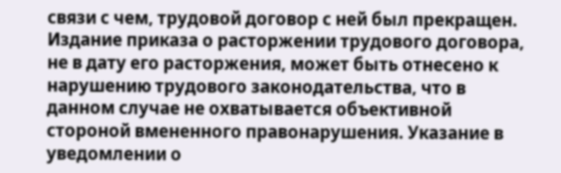связи с чем, трудовой договор с ней был прекращен. Издание приказа о расторжении трудового договора, не в дату его расторжения, может быть отнесено к нарушению трудового законодательства, что в данном случае не охватывается объективной стороной вмененного правонарушения. Указание в уведомлении о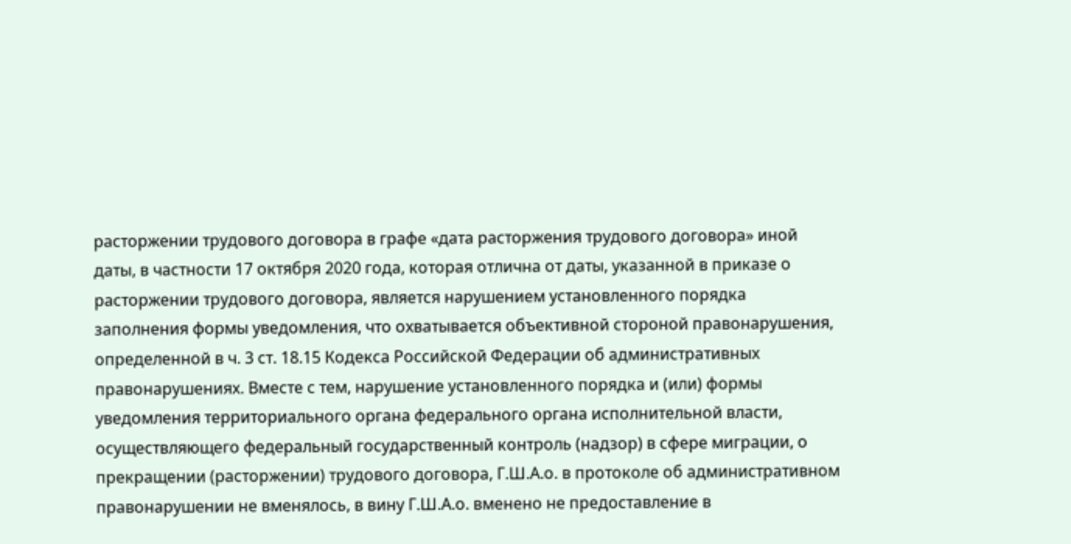расторжении трудового договора в графе «дата расторжения трудового договора» иной даты, в частности 17 октября 2020 года, которая отлична от даты, указанной в приказе о расторжении трудового договора, является нарушением установленного порядка заполнения формы уведомления, что охватывается объективной стороной правонарушения, определенной в ч. 3 ст. 18.15 Кодекса Российской Федерации об административных правонарушениях. Вместе с тем, нарушение установленного порядка и (или) формы уведомления территориального органа федерального органа исполнительной власти, осуществляющего федеральный государственный контроль (надзор) в сфере миграции, о прекращении (расторжении) трудового договора, Г.Ш.А.о. в протоколе об административном правонарушении не вменялось, в вину Г.Ш.А.о. вменено не предоставление в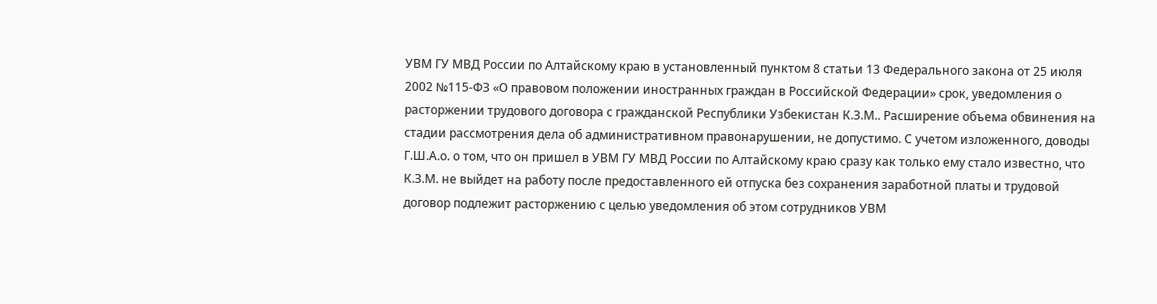УВМ ГУ МВД России по Алтайскому краю в установленный пунктом 8 статьи 13 Федерального закона от 25 июля 2002 №115-ФЗ «О правовом положении иностранных граждан в Российской Федерации» срок, уведомления о расторжении трудового договора с гражданской Республики Узбекистан К.З.М.. Расширение объема обвинения на стадии рассмотрения дела об административном правонарушении, не допустимо. С учетом изложенного, доводы Г.Ш.А.о. о том, что он пришел в УВМ ГУ МВД России по Алтайскому краю сразу как только ему стало известно, что К.З.М. не выйдет на работу после предоставленного ей отпуска без сохранения заработной платы и трудовой договор подлежит расторжению с целью уведомления об этом сотрудников УВМ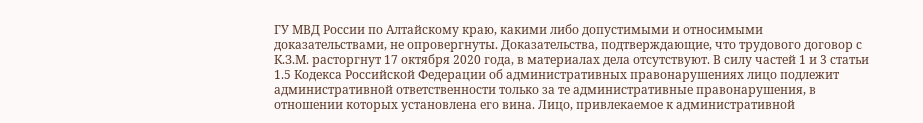ГУ МВД России по Алтайскому краю, какими либо допустимыми и относимыми доказательствами, не опровергнуты. Доказательства, подтверждающие, что трудового договор с К.З.М. расторгнут 17 октября 2020 года, в материалах дела отсутствуют. В силу частей 1 и 3 статьи 1.5 Кодекса Российской Федерации об административных правонарушениях лицо подлежит административной ответственности только за те административные правонарушения, в отношении которых установлена его вина. Лицо, привлекаемое к административной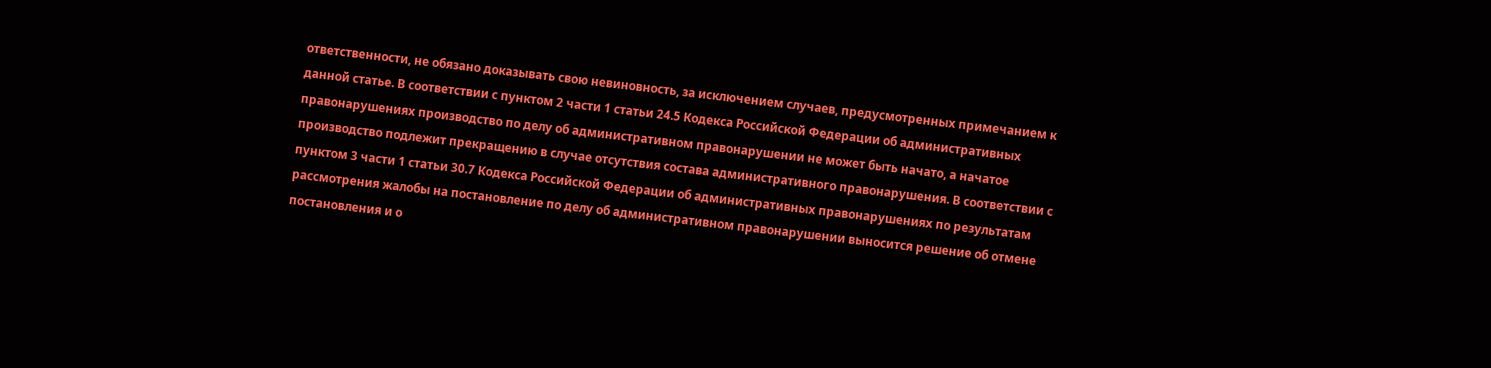ответственности, не обязано доказывать свою невиновность, за исключением случаев, предусмотренных примечанием к данной статье. В соответствии с пунктом 2 части 1 статьи 24.5 Кодекса Российской Федерации об административных правонарушениях производство по делу об административном правонарушении не может быть начато, а начатое производство подлежит прекращению в случае отсутствия состава административного правонарушения. В соответствии с пунктом 3 части 1 статьи 30.7 Кодекса Российской Федерации об административных правонарушениях по результатам рассмотрения жалобы на постановление по делу об административном правонарушении выносится решение об отмене постановления и о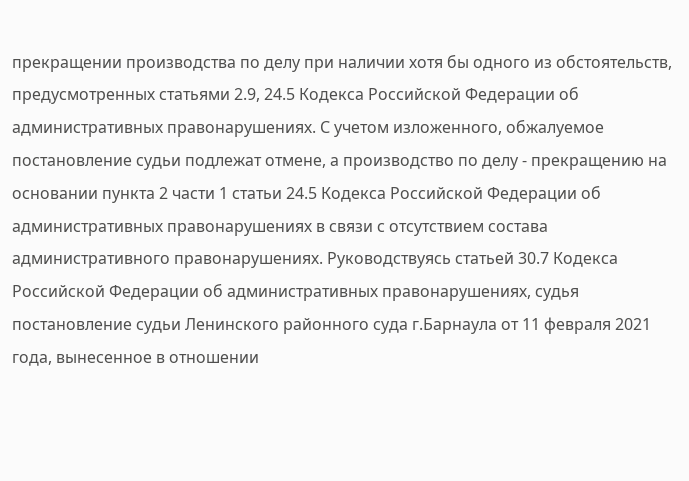прекращении производства по делу при наличии хотя бы одного из обстоятельств, предусмотренных статьями 2.9, 24.5 Кодекса Российской Федерации об административных правонарушениях. С учетом изложенного, обжалуемое постановление судьи подлежат отмене, а производство по делу - прекращению на основании пункта 2 части 1 статьи 24.5 Кодекса Российской Федерации об административных правонарушениях в связи с отсутствием состава административного правонарушениях. Руководствуясь статьей 30.7 Кодекса Российской Федерации об административных правонарушениях, судья постановление судьи Ленинского районного суда г.Барнаула от 11 февраля 2021 года, вынесенное в отношении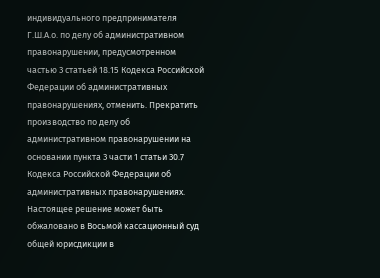индивидуального предпринимателя Г.Ш.А.о. по делу об административном правонарушении, предусмотренном частью 3 статьей 18.15 Кодекса Российской Федерации об административных правонарушениях, отменить. Прекратить производство по делу об административном правонарушении на основании пункта 3 части 1 статьи 30.7 Кодекса Российской Федерации об административных правонарушениях. Настоящее решение может быть обжаловано в Восьмой кассационный суд общей юрисдикции в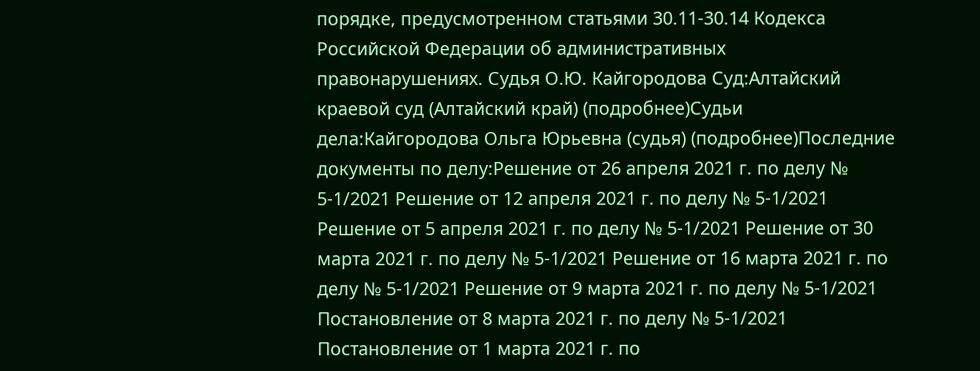порядке, предусмотренном статьями 30.11-30.14 Кодекса Российской Федерации об административных правонарушениях. Судья О.Ю. Кайгородова Суд:Алтайский краевой суд (Алтайский край) (подробнее)Судьи дела:Кайгородова Ольга Юрьевна (судья) (подробнее)Последние документы по делу:Решение от 26 апреля 2021 г. по делу № 5-1/2021 Решение от 12 апреля 2021 г. по делу № 5-1/2021 Решение от 5 апреля 2021 г. по делу № 5-1/2021 Решение от 30 марта 2021 г. по делу № 5-1/2021 Решение от 16 марта 2021 г. по делу № 5-1/2021 Решение от 9 марта 2021 г. по делу № 5-1/2021 Постановление от 8 марта 2021 г. по делу № 5-1/2021 Постановление от 1 марта 2021 г. по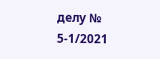делу № 5-1/2021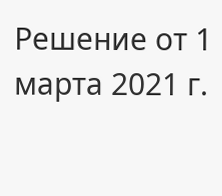Решение от 1 марта 2021 г.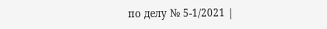по делу № 5-1/2021 |